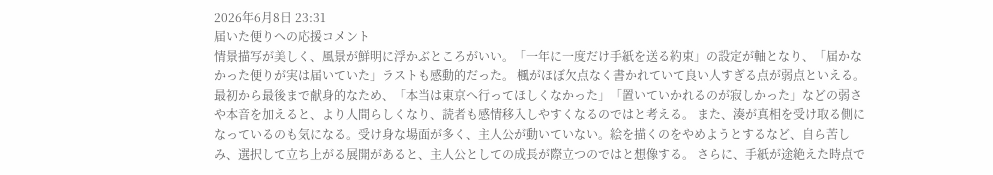2026年6月8日 23:31
届いた便りへの応援コメント
情景描写が美しく、風景が鮮明に浮かぶところがいい。「一年に一度だけ手紙を送る約束」の設定が軸となり、「届かなかった便りが実は届いていた」ラストも感動的だった。 楓がほぼ欠点なく書かれていて良い人すぎる点が弱点といえる。最初から最後まで献身的なため、「本当は東京へ行ってほしくなかった」「置いていかれるのが寂しかった」などの弱さや本音を加えると、より人間らしくなり、読者も感情移入しやすくなるのではと考える。 また、湊が真相を受け取る側になっているのも気になる。受け身な場面が多く、主人公が動いていない。絵を描くのをやめようとするなど、自ら苦しみ、選択して立ち上がる展開があると、主人公としての成長が際立つのではと想像する。 さらに、手紙が途絶えた時点で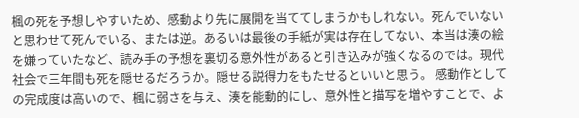楓の死を予想しやすいため、感動より先に展開を当ててしまうかもしれない。死んでいないと思わせて死んでいる、または逆。あるいは最後の手紙が実は存在してない、本当は湊の絵を嫌っていたなど、読み手の予想を裏切る意外性があると引き込みが強くなるのでは。現代社会で三年間も死を隠せるだろうか。隠せる説得力をもたせるといいと思う。 感動作としての完成度は高いので、楓に弱さを与え、湊を能動的にし、意外性と描写を増やすことで、よ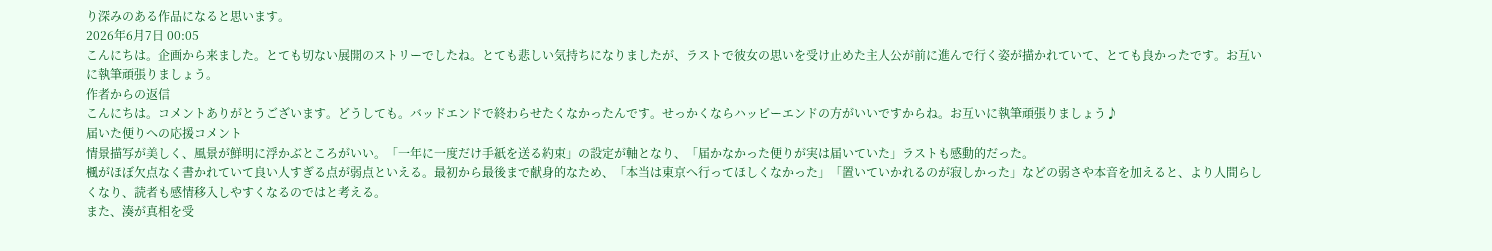り深みのある作品になると思います。
2026年6月7日 00:05
こんにちは。企画から来ました。とても切ない展開のストリーでしたね。とても悲しい気持ちになりましたが、ラストで彼女の思いを受け止めた主人公が前に進んで行く姿が描かれていて、とても良かったです。お互いに執筆頑張りましょう。
作者からの返信
こんにちは。コメントありがとうございます。どうしても。バッドエンドで終わらせたくなかったんです。せっかくならハッピーエンドの方がいいですからね。お互いに執筆頑張りましょう♪
届いた便りへの応援コメント
情景描写が美しく、風景が鮮明に浮かぶところがいい。「一年に一度だけ手紙を送る約束」の設定が軸となり、「届かなかった便りが実は届いていた」ラストも感動的だった。
楓がほぼ欠点なく書かれていて良い人すぎる点が弱点といえる。最初から最後まで献身的なため、「本当は東京へ行ってほしくなかった」「置いていかれるのが寂しかった」などの弱さや本音を加えると、より人間らしくなり、読者も感情移入しやすくなるのではと考える。
また、湊が真相を受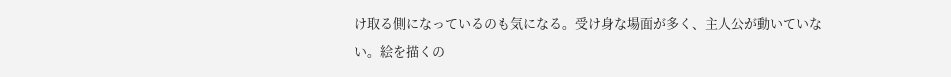け取る側になっているのも気になる。受け身な場面が多く、主人公が動いていない。絵を描くの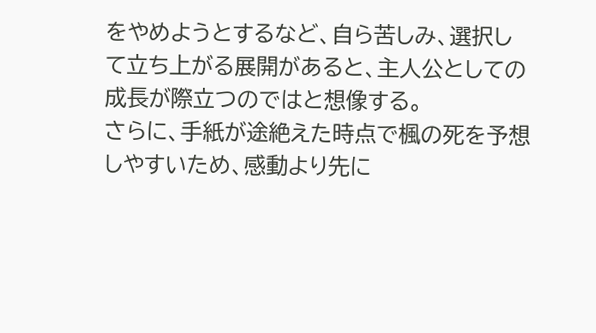をやめようとするなど、自ら苦しみ、選択して立ち上がる展開があると、主人公としての成長が際立つのではと想像する。
さらに、手紙が途絶えた時点で楓の死を予想しやすいため、感動より先に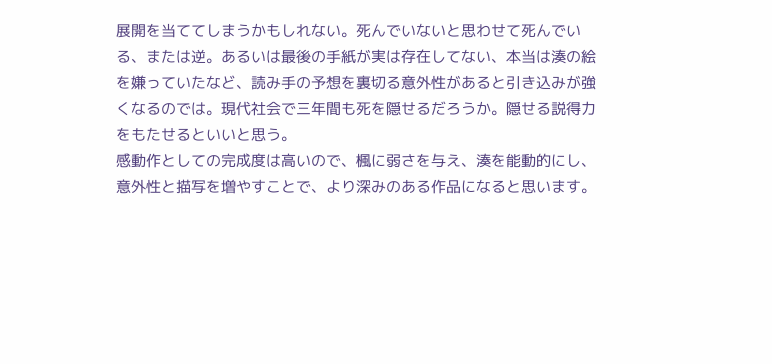展開を当ててしまうかもしれない。死んでいないと思わせて死んでいる、または逆。あるいは最後の手紙が実は存在してない、本当は湊の絵を嫌っていたなど、読み手の予想を裏切る意外性があると引き込みが強くなるのでは。現代社会で三年間も死を隠せるだろうか。隠せる説得力をもたせるといいと思う。
感動作としての完成度は高いので、楓に弱さを与え、湊を能動的にし、意外性と描写を増やすことで、より深みのある作品になると思います。